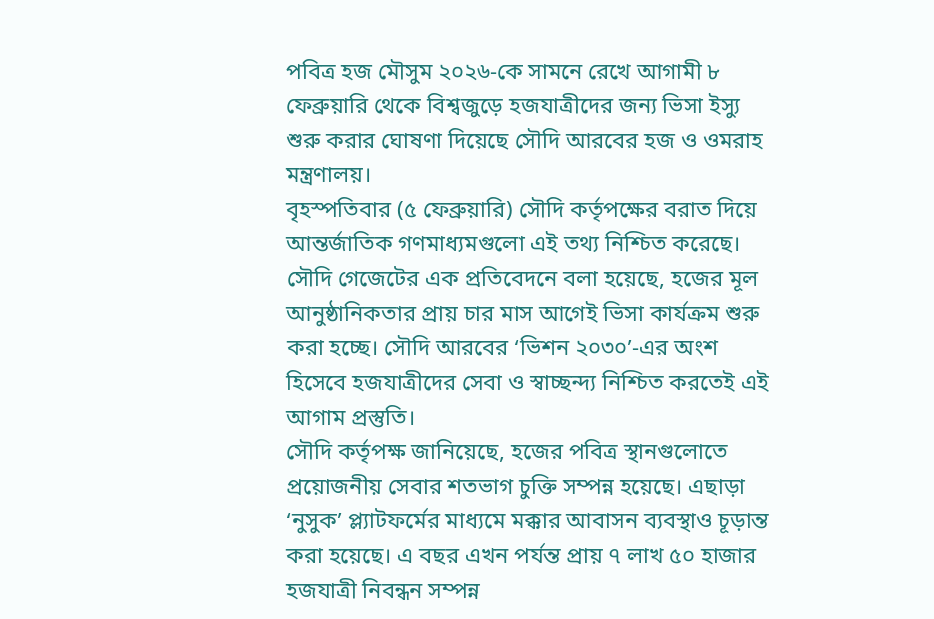পবিত্র হজ মৌসুম ২০২৬-কে সামনে রেখে আগামী ৮ ফেব্রুয়ারি থেকে বিশ্বজুড়ে হজযাত্রীদের জন্য ভিসা ইস্যু শুরু করার ঘোষণা দিয়েছে সৌদি আরবের হজ ও ওমরাহ মন্ত্রণালয়।
বৃহস্পতিবার (৫ ফেব্রুয়ারি) সৌদি কর্তৃপক্ষের বরাত দিয়ে আন্তর্জাতিক গণমাধ্যমগুলো এই তথ্য নিশ্চিত করেছে।
সৌদি গেজেটের এক প্রতিবেদনে বলা হয়েছে, হজের মূল আনুষ্ঠানিকতার প্রায় চার মাস আগেই ভিসা কার্যক্রম শুরু করা হচ্ছে। সৌদি আরবের ‘ভিশন ২০৩০’-এর অংশ হিসেবে হজযাত্রীদের সেবা ও স্বাচ্ছন্দ্য নিশ্চিত করতেই এই আগাম প্রস্তুতি।
সৌদি কর্তৃপক্ষ জানিয়েছে, হজের পবিত্র স্থানগুলোতে প্রয়োজনীয় সেবার শতভাগ চুক্তি সম্পন্ন হয়েছে। এছাড়া ‘নুসুক’ প্ল্যাটফর্মের মাধ্যমে মক্কার আবাসন ব্যবস্থাও চূড়ান্ত করা হয়েছে। এ বছর এখন পর্যন্ত প্রায় ৭ লাখ ৫০ হাজার হজযাত্রী নিবন্ধন সম্পন্ন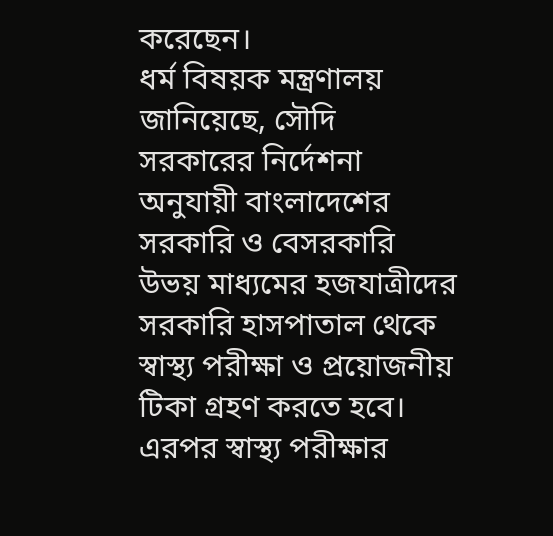করেছেন।
ধর্ম বিষয়ক মন্ত্রণালয় জানিয়েছে, সৌদি সরকারের নির্দেশনা অনুযায়ী বাংলাদেশের সরকারি ও বেসরকারি উভয় মাধ্যমের হজযাত্রীদের সরকারি হাসপাতাল থেকে স্বাস্থ্য পরীক্ষা ও প্রয়োজনীয় টিকা গ্রহণ করতে হবে। এরপর স্বাস্থ্য পরীক্ষার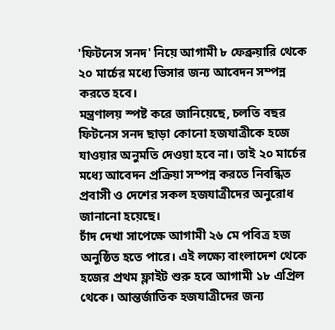'ফিটনেস সনদ' নিয়ে আগামী ৮ ফেব্রুয়ারি থেকে ২০ মার্চের মধ্যে ভিসার জন্য আবেদন সম্পন্ন করতে হবে।
মন্ত্রণালয় স্পষ্ট করে জানিয়েছে, চলতি বছর ফিটনেস সনদ ছাড়া কোনো হজযাত্রীকে হজে যাওয়ার অনুমতি দেওয়া হবে না। তাই ২০ মার্চের মধ্যে আবেদন প্রক্রিয়া সম্পন্ন করতে নিবন্ধিত প্রবাসী ও দেশের সকল হজযাত্রীদের অনুরোধ জানানো হয়েছে।
চাঁদ দেখা সাপেক্ষে আগামী ২৬ মে পবিত্র হজ অনুষ্ঠিত হতে পারে। এই লক্ষ্যে বাংলাদেশ থেকে হজের প্রথম ফ্লাইট শুরু হবে আগামী ১৮ এপ্রিল থেকে। আন্তর্জাতিক হজযাত্রীদের জন্য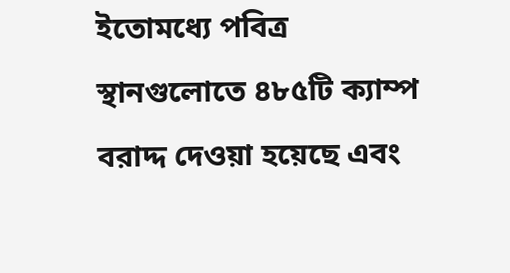ইতোমধ্যে পবিত্র স্থানগুলোতে ৪৮৫টি ক্যাম্প বরাদ্দ দেওয়া হয়েছে এবং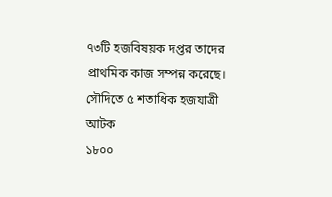৭৩টি হজবিষয়ক দপ্তর তাদের প্রাথমিক কাজ সম্পন্ন করেছে।
সৌদিতে ৫ শতাধিক হজযাত্রী আটক
১৮০০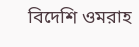বিদেশি ওমরাহ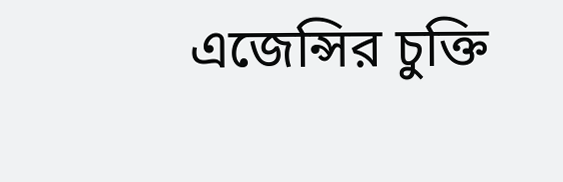এজেন্সির চুক্তি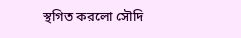স্থগিত করলো সৌদি